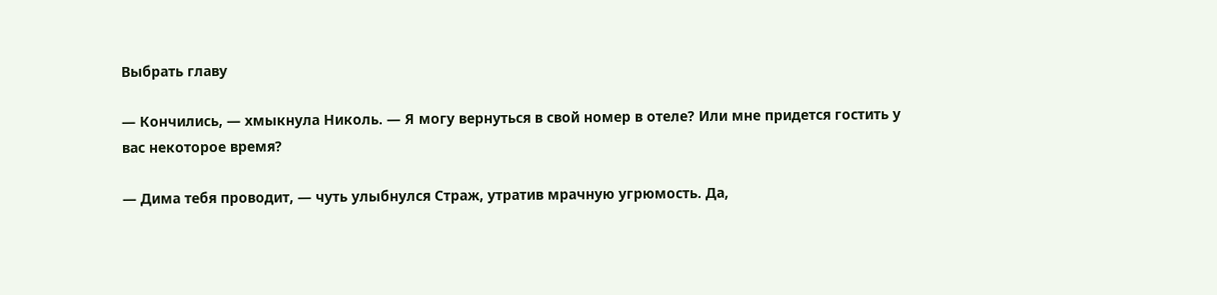Выбрать главу

— Кончились, — хмыкнула Николь. — Я могу вернуться в свой номер в отеле? Или мне придется гостить у вас некоторое время?

— Дима тебя проводит, — чуть улыбнулся Страж, утратив мрачную угрюмость. Да,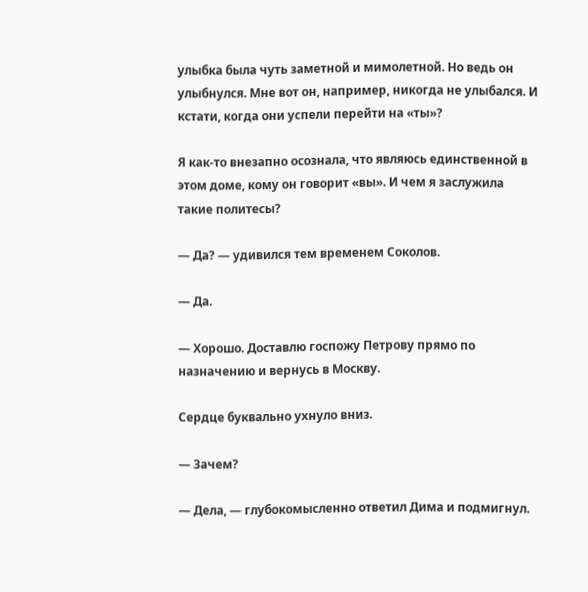улыбка была чуть заметной и мимолетной. Но ведь он улыбнулся. Мне вот он, например, никогда не улыбался. И кстати, когда они успели перейти на «ты»?

Я как-то внезапно осознала, что являюсь единственной в этом доме, кому он говорит «вы». И чем я заслужила такие политесы?

— Да? — удивился тем временем Соколов.

— Да.

— Хорошо. Доставлю госпожу Петрову прямо по назначению и вернусь в Москву.

Сердце буквально ухнуло вниз.

— Зачем?

— Дела, — глубокомысленно ответил Дима и подмигнул.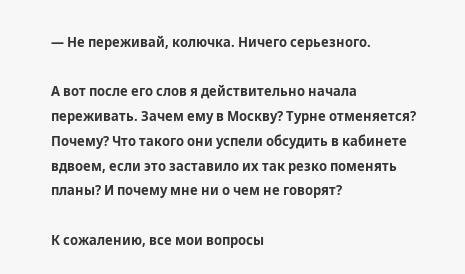— Не переживай, колючка. Ничего серьезного.

А вот после его слов я действительно начала переживать. Зачем ему в Москву? Турне отменяется? Почему? Что такого они успели обсудить в кабинете вдвоем, если это заставило их так резко поменять планы? И почему мне ни о чем не говорят?

К сожалению, все мои вопросы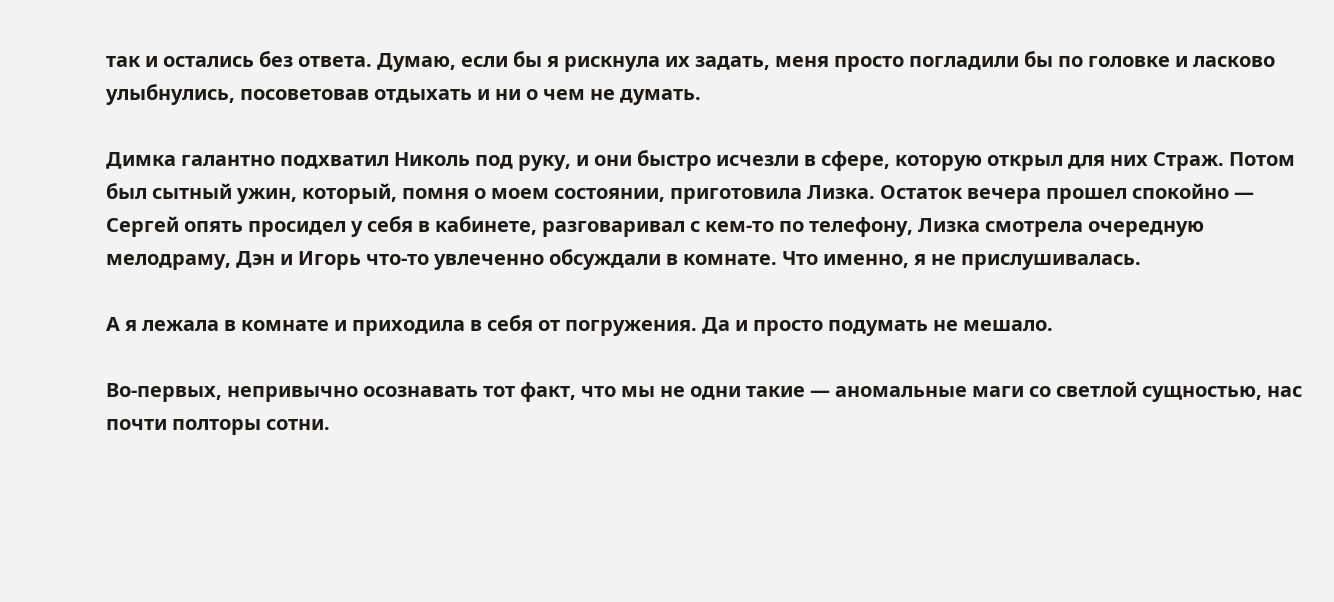так и остались без ответа. Думаю, если бы я рискнула их задать, меня просто погладили бы по головке и ласково улыбнулись, посоветовав отдыхать и ни о чем не думать.

Димка галантно подхватил Николь под руку, и они быстро исчезли в сфере, которую открыл для них Страж. Потом был сытный ужин, который, помня о моем состоянии, приготовила Лизка. Остаток вечера прошел спокойно — Сергей опять просидел у себя в кабинете, разговаривал с кем-то по телефону, Лизка смотрела очередную мелодраму, Дэн и Игорь что-то увлеченно обсуждали в комнате. Что именно, я не прислушивалась.

А я лежала в комнате и приходила в себя от погружения. Да и просто подумать не мешало.

Во-первых, непривычно осознавать тот факт, что мы не одни такие — аномальные маги со светлой сущностью, нас почти полторы сотни.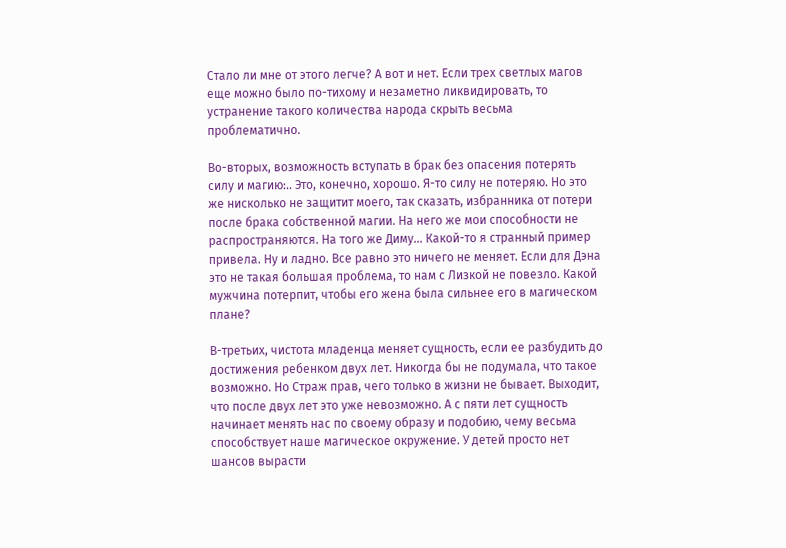Стало ли мне от этого легче? А вот и нет. Если трех светлых магов еще можно было по-тихому и незаметно ликвидировать, то устранение такого количества народа скрыть весьма проблематично.

Во-вторых, возможность вступать в брак без опасения потерять силу и магию:.. Это, конечно, хорошо. Я-то силу не потеряю. Но это же нисколько не защитит моего, так сказать, избранника от потери после брака собственной магии. На него же мои способности не распространяются. На того же Диму… Какой-то я странный пример привела. Ну и ладно. Все равно это ничего не меняет. Если для Дэна это не такая большая проблема, то нам с Лизкой не повезло. Какой мужчина потерпит, чтобы его жена была сильнее его в магическом плане?

В-третьих, чистота младенца меняет сущность, если ее разбудить до достижения ребенком двух лет. Никогда бы не подумала, что такое возможно. Но Страж прав, чего только в жизни не бывает. Выходит, что после двух лет это уже невозможно. А с пяти лет сущность начинает менять нас по своему образу и подобию, чему весьма способствует наше магическое окружение. У детей просто нет шансов вырасти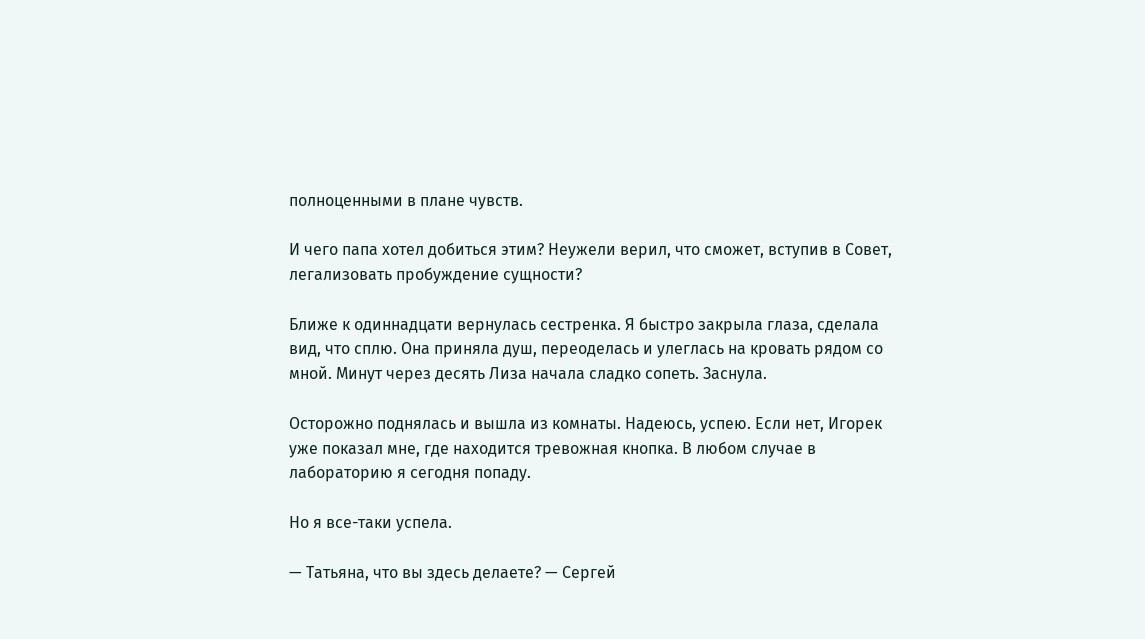полноценными в плане чувств.

И чего папа хотел добиться этим? Неужели верил, что сможет, вступив в Совет, легализовать пробуждение сущности?

Ближе к одиннадцати вернулась сестренка. Я быстро закрыла глаза, сделала вид, что сплю. Она приняла душ, переоделась и улеглась на кровать рядом со мной. Минут через десять Лиза начала сладко сопеть. Заснула.

Осторожно поднялась и вышла из комнаты. Надеюсь, успею. Если нет, Игорек уже показал мне, где находится тревожная кнопка. В любом случае в лабораторию я сегодня попаду.

Но я все-таки успела.

— Татьяна, что вы здесь делаете? — Сергей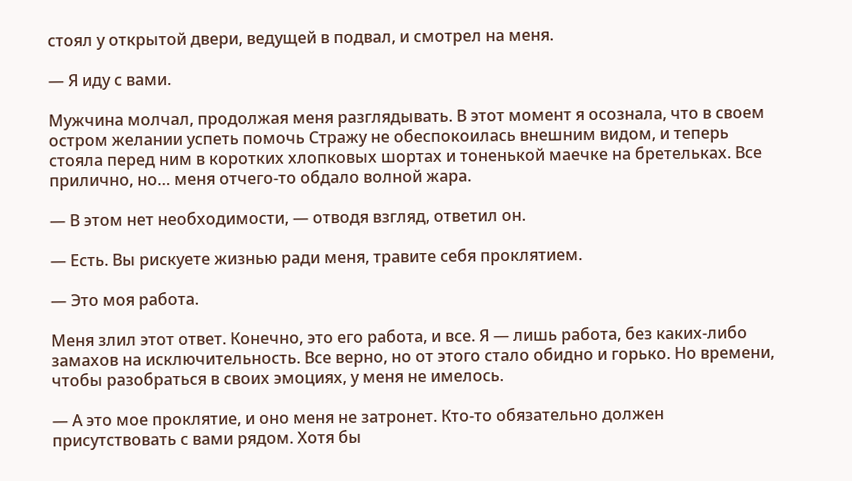стоял у открытой двери, ведущей в подвал, и смотрел на меня.

— Я иду с вами.

Мужчина молчал, продолжая меня разглядывать. В этот момент я осознала, что в своем остром желании успеть помочь Стражу не обеспокоилась внешним видом, и теперь стояла перед ним в коротких хлопковых шортах и тоненькой маечке на бретельках. Все прилично, но… меня отчего-то обдало волной жара.

— В этом нет необходимости, — отводя взгляд, ответил он.

— Есть. Вы рискуете жизнью ради меня, травите себя проклятием.

— Это моя работа.

Меня злил этот ответ. Конечно, это его работа, и все. Я — лишь работа, без каких-либо замахов на исключительность. Все верно, но от этого стало обидно и горько. Но времени, чтобы разобраться в своих эмоциях, у меня не имелось.

— А это мое проклятие, и оно меня не затронет. Кто-то обязательно должен присутствовать с вами рядом. Хотя бы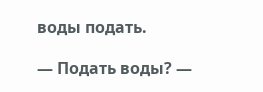воды подать.

— Подать воды? —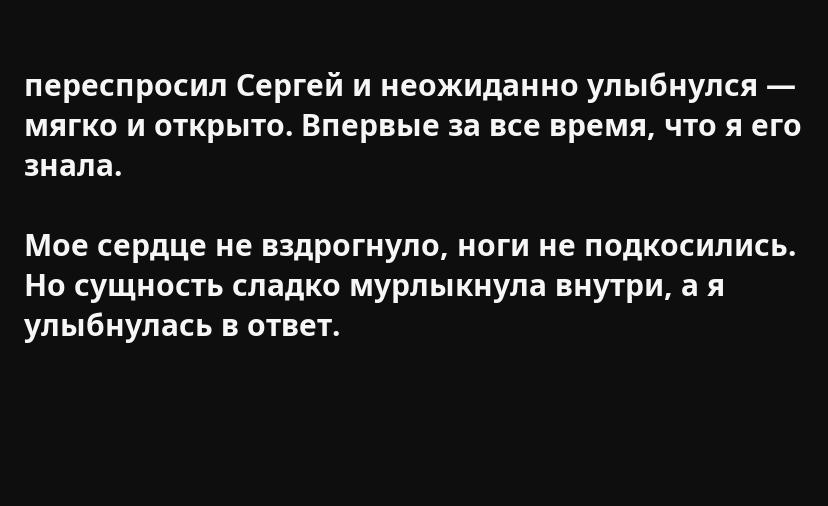переспросил Сергей и неожиданно улыбнулся — мягко и открыто. Впервые за все время, что я его знала.

Мое сердце не вздрогнуло, ноги не подкосились. Но сущность сладко мурлыкнула внутри, а я улыбнулась в ответ.